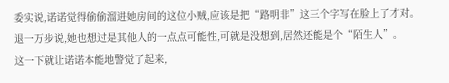委实说,诺诺觉得偷偷溜进她房间的这位小贼,应该是把“路明非”这三个字写在脸上了才对。
退一万步说,她也想过是其他人的一点点可能性,可就是没想到,居然还能是个“陌生人”。
这一下就让诺诺本能地警觉了起来,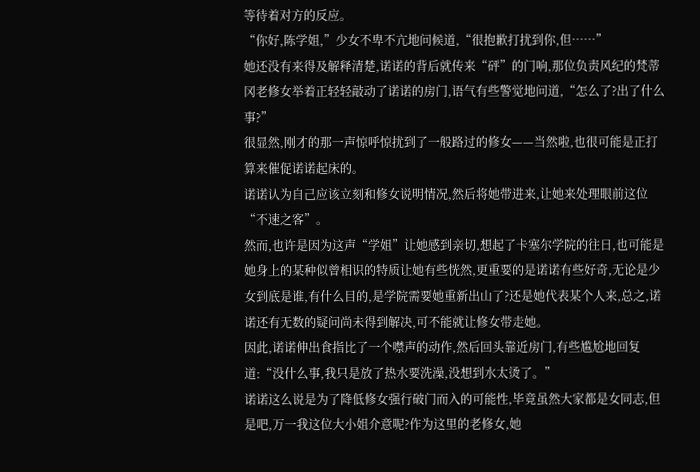等待着对方的反应。
“你好,陈学姐,”少女不卑不亢地问候道,“很抱歉打扰到你,但……”
她还没有来得及解释清楚,诺诺的背后就传来“砰”的门响,那位负责风纪的梵蒂冈老修女举着正轻轻敲动了诺诺的房门,语气有些警觉地问道,“怎么了?出了什么事?”
很显然,刚才的那一声惊呼惊扰到了一般路过的修女——当然啦,也很可能是正打算来催促诺诺起床的。
诺诺认为自己应该立刻和修女说明情况,然后将她带进来,让她来处理眼前这位“不速之客”。
然而,也许是因为这声“学姐”让她感到亲切,想起了卡塞尔学院的往日,也可能是她身上的某种似曾相识的特质让她有些恍然,更重要的是诺诺有些好奇,无论是少女到底是谁,有什么目的,是学院需要她重新出山了?还是她代表某个人来,总之,诺诺还有无数的疑问尚未得到解决,可不能就让修女带走她。
因此,诺诺伸出食指比了一个噤声的动作,然后回头靠近房门,有些尴尬地回复道:“没什么事,我只是放了热水要洗澡,没想到水太烫了。”
诺诺这么说是为了降低修女强行破门而入的可能性,毕竟虽然大家都是女同志,但是吧,万一我这位大小姐介意呢?作为这里的老修女,她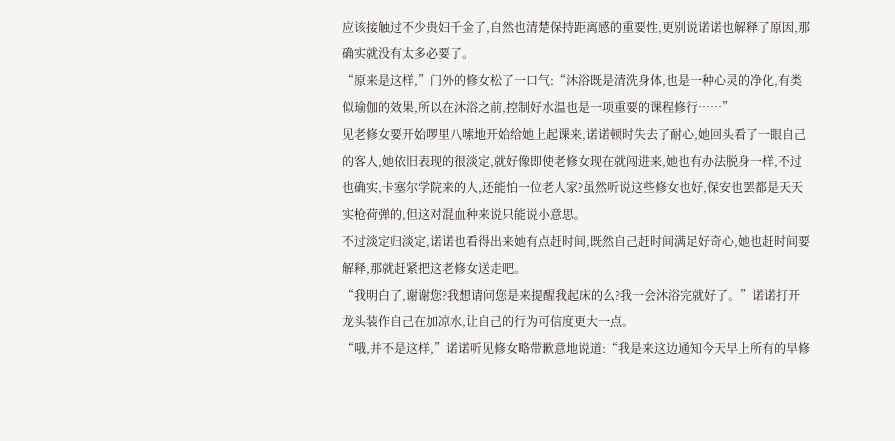应该接触过不少贵妇千金了,自然也清楚保持距离感的重要性,更别说诺诺也解释了原因,那确实就没有太多必要了。
“原来是这样,”门外的修女松了一口气:“沐浴既是清洗身体,也是一种心灵的净化,有类似瑜伽的效果,所以在沐浴之前,控制好水温也是一项重要的课程修行……”
见老修女要开始啰里八嗦地开始给她上起课来,诺诺顿时失去了耐心,她回头看了一眼自己的客人,她依旧表现的很淡定,就好像即使老修女现在就闯进来,她也有办法脱身一样,不过也确实,卡塞尔学院来的人,还能怕一位老人家?虽然听说这些修女也好,保安也罢都是天天实枪荷弹的,但这对混血种来说只能说小意思。
不过淡定归淡定,诺诺也看得出来她有点赶时间,既然自己赶时间满足好奇心,她也赶时间要解释,那就赶紧把这老修女送走吧。
“我明白了,谢谢您?我想请问您是来提醒我起床的么?我一会沐浴完就好了。”诺诺打开龙头装作自己在加凉水,让自己的行为可信度更大一点。
“哦,并不是这样,”诺诺听见修女略带歉意地说道:“我是来这边通知今天早上所有的早修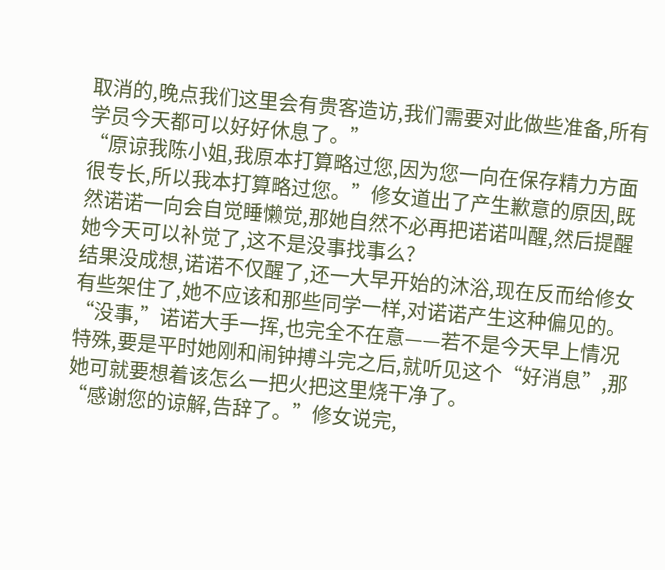取消的,晚点我们这里会有贵客造访,我们需要对此做些准备,所有学员今天都可以好好休息了。”
“原谅我陈小姐,我原本打算略过您,因为您一向在保存精力方面很专长,所以我本打算略过您。”修女道出了产生歉意的原因,既然诺诺一向会自觉睡懒觉,那她自然不必再把诺诺叫醒,然后提醒她今天可以补觉了,这不是没事找事么?
结果没成想,诺诺不仅醒了,还一大早开始的沐浴,现在反而给修女有些架住了,她不应该和那些同学一样,对诺诺产生这种偏见的。
“没事,”诺诺大手一挥,也完全不在意——若不是今天早上情况特殊,要是平时她刚和闹钟搏斗完之后,就听见这个“好消息”,那她可就要想着该怎么一把火把这里烧干净了。
“感谢您的谅解,告辞了。”修女说完,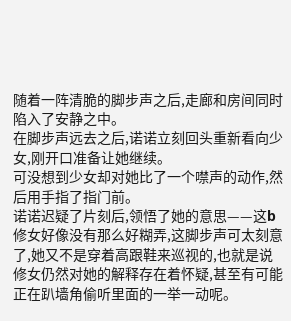随着一阵清脆的脚步声之后,走廊和房间同时陷入了安静之中。
在脚步声远去之后,诺诺立刻回头重新看向少女,刚开口准备让她继续。
可没想到少女却对她比了一个噤声的动作,然后用手指了指门前。
诺诺迟疑了片刻后,领悟了她的意思——这b修女好像没有那么好糊弄,这脚步声可太刻意了,她又不是穿着高跟鞋来巡视的,也就是说修女仍然对她的解释存在着怀疑,甚至有可能正在趴墙角偷听里面的一举一动呢。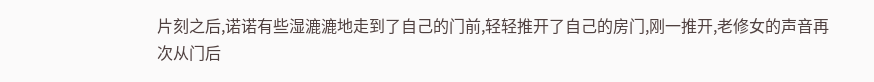片刻之后,诺诺有些湿漉漉地走到了自己的门前,轻轻推开了自己的房门,刚一推开,老修女的声音再次从门后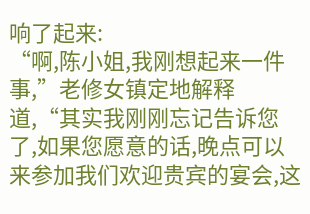响了起来:
“啊,陈小姐,我刚想起来一件事,”老修女镇定地解释道,“其实我刚刚忘记告诉您了,如果您愿意的话,晚点可以来参加我们欢迎贵宾的宴会,这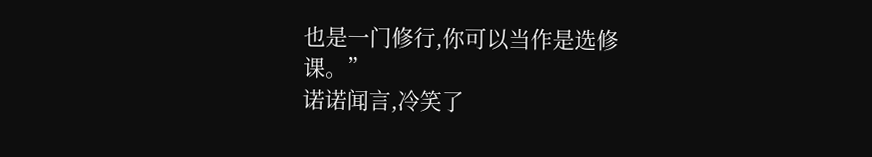也是一门修行,你可以当作是选修课。”
诺诺闻言,冷笑了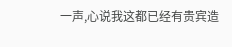一声,心说我这都已经有贵宾造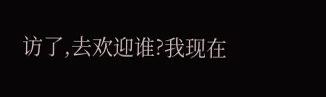访了,去欢迎谁?我现在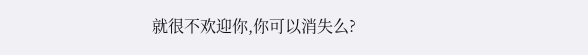就很不欢迎你,你可以消失么?